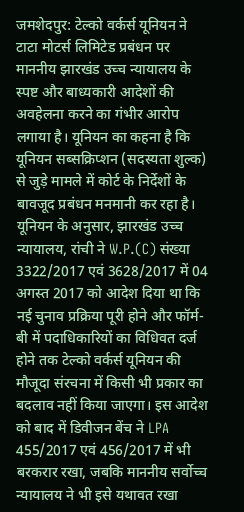जमशेदपुर: टेल्को वर्कर्स यूनियन ने टाटा मोटर्स लिमिटेड प्रबंधन पर माननीय झारखंड उच्च न्यायालय के स्पष्ट और बाध्यकारी आदेशों की अवहेलना करने का गंभीर आरोप लगाया है। यूनियन का कहना है कि यूनियन सब्सक्रिप्शन (सदस्यता शुल्क) से जुड़े मामले में कोर्ट के निर्देशों के बावजूद प्रबंधन मनमानी कर रहा है।
यूनियन के अनुसार, झारखंड उच्च न्यायालय, रांची ने W.P.(C) संख्या 3322/2017 एवं 3628/2017 में 04 अगस्त 2017 को आदेश दिया था कि नई चुनाव प्रक्रिया पूरी होने और फॉर्म-बी में पदाधिकारियों का विधिवत दर्ज होने तक टेल्को वर्कर्स यूनियन की मौजूदा संरचना में किसी भी प्रकार का बदलाव नहीं किया जाएगा। इस आदेश को बाद में डिवीजन बेंच ने LPA 455/2017 एवं 456/2017 में भी बरकरार रखा, जबकि माननीय सर्वोच्च न्यायालय ने भी इसे यथावत रखा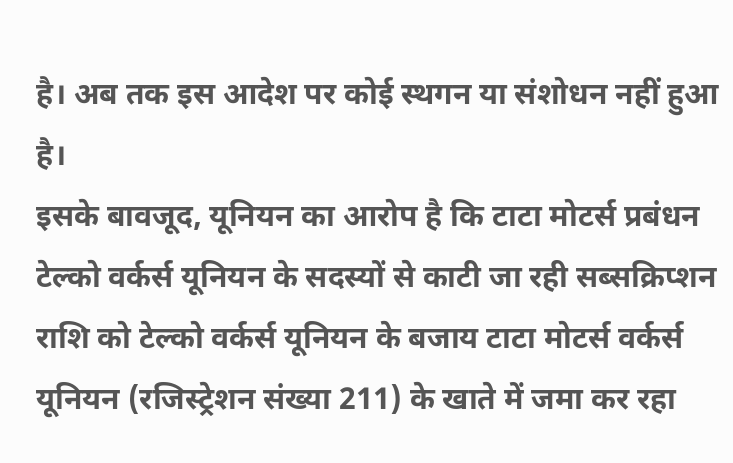है। अब तक इस आदेश पर कोई स्थगन या संशोधन नहीं हुआ है।
इसके बावजूद, यूनियन का आरोप है कि टाटा मोटर्स प्रबंधन टेल्को वर्कर्स यूनियन के सदस्यों से काटी जा रही सब्सक्रिप्शन राशि को टेल्को वर्कर्स यूनियन के बजाय टाटा मोटर्स वर्कर्स यूनियन (रजिस्ट्रेशन संख्या 211) के खाते में जमा कर रहा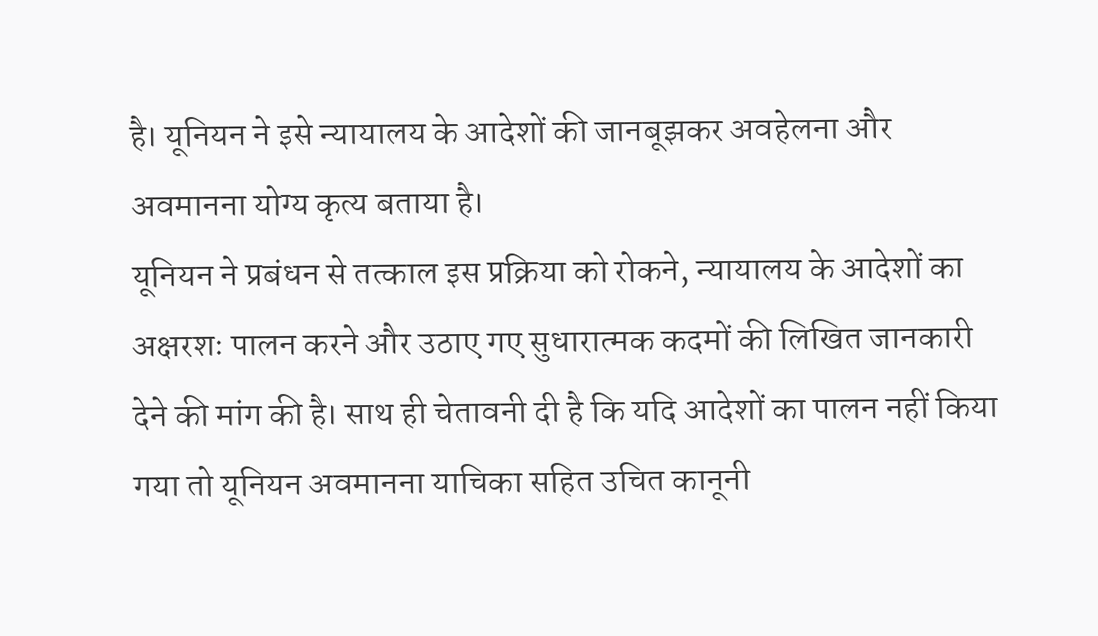है। यूनियन ने इसे न्यायालय के आदेशों की जानबूझकर अवहेलना और अवमानना योग्य कृत्य बताया है।
यूनियन ने प्रबंधन से तत्काल इस प्रक्रिया को रोकने, न्यायालय के आदेशों का अक्षरशः पालन करने और उठाए गए सुधारात्मक कदमों की लिखित जानकारी देने की मांग की है। साथ ही चेतावनी दी है कि यदि आदेशों का पालन नहीं किया गया तो यूनियन अवमानना याचिका सहित उचित कानूनी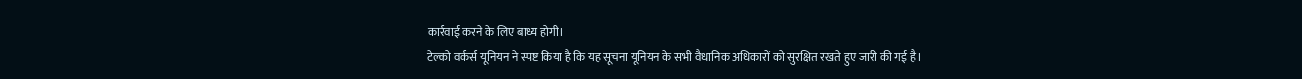कार्रवाई करने के लिए बाध्य होगी।
टेल्को वर्कर्स यूनियन ने स्पष्ट किया है कि यह सूचना यूनियन के सभी वैधानिक अधिकारों को सुरक्षित रखते हुए जारी की गई है।